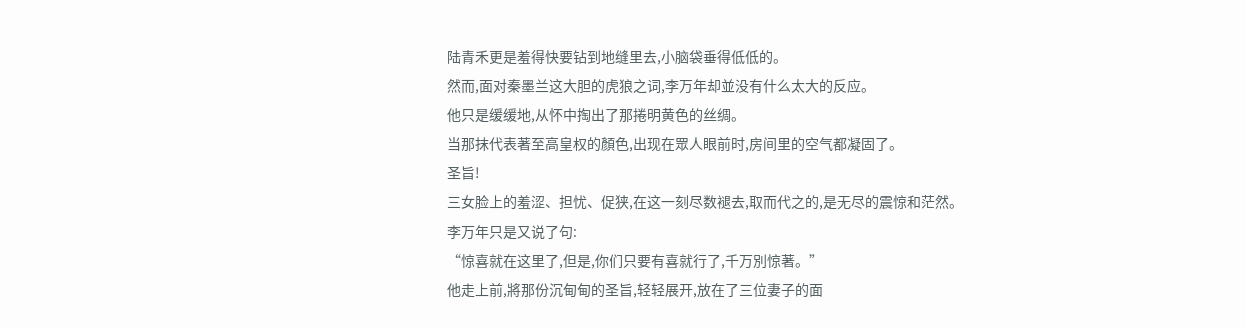陆青禾更是羞得快要钻到地缝里去,小脑袋垂得低低的。
然而,面对秦墨兰这大胆的虎狼之词,李万年却並没有什么太大的反应。
他只是缓缓地,从怀中掏出了那捲明黄色的丝绸。
当那抹代表著至高皇权的顏色,出现在眾人眼前时,房间里的空气都凝固了。
圣旨!
三女脸上的羞涩、担忧、促狭,在这一刻尽数褪去,取而代之的,是无尽的震惊和茫然。
李万年只是又说了句:
“惊喜就在这里了,但是,你们只要有喜就行了,千万別惊著。”
他走上前,將那份沉甸甸的圣旨,轻轻展开,放在了三位妻子的面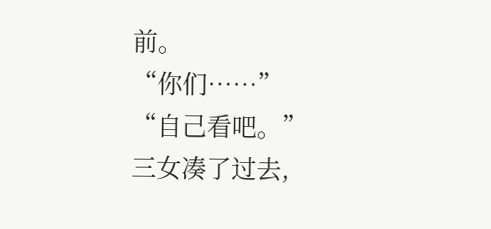前。
“你们……”
“自己看吧。”
三女凑了过去,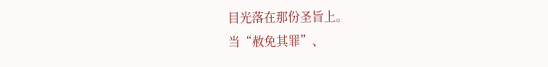目光落在那份圣旨上。
当“赦免其罪”、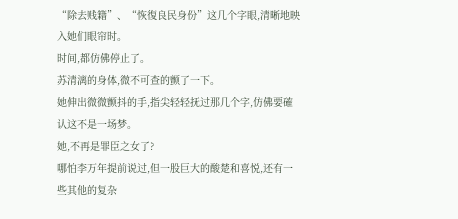“除去贱籍”、“恢復良民身份”这几个字眼,清晰地映入她们眼帘时。
时间,都仿佛停止了。
苏清漓的身体,微不可查的颤了一下。
她伸出微微颤抖的手,指尖轻轻抚过那几个字,仿佛要確认这不是一场梦。
她,不再是罪臣之女了?
哪怕李万年提前说过,但一股巨大的酸楚和喜悦,还有一些其他的复杂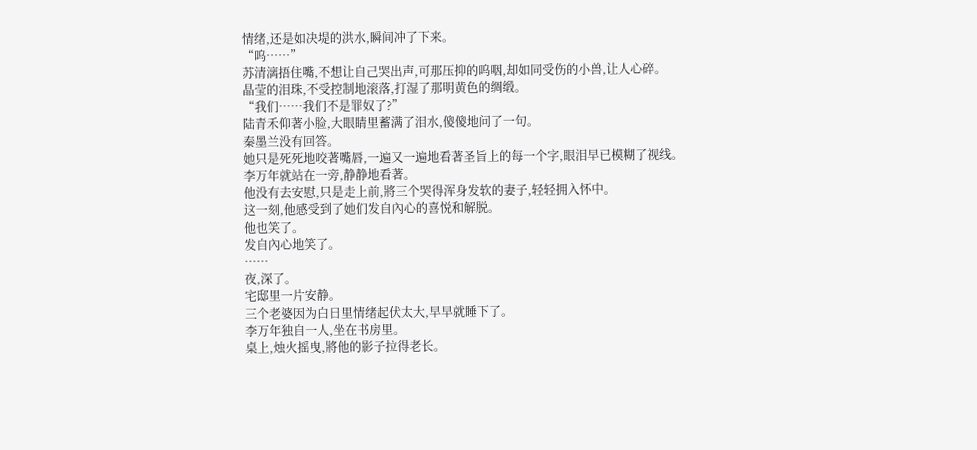情绪,还是如决堤的洪水,瞬间冲了下来。
“呜……”
苏清漓捂住嘴,不想让自己哭出声,可那压抑的呜咽,却如同受伤的小兽,让人心碎。
晶莹的泪珠,不受控制地滚落,打湿了那明黄色的绸缎。
“我们……我们不是罪奴了?”
陆青禾仰著小脸,大眼睛里蓄满了泪水,傻傻地问了一句。
秦墨兰没有回答。
她只是死死地咬著嘴唇,一遍又一遍地看著圣旨上的每一个字,眼泪早已模糊了视线。
李万年就站在一旁,静静地看著。
他没有去安慰,只是走上前,將三个哭得浑身发软的妻子,轻轻拥入怀中。
这一刻,他感受到了她们发自內心的喜悦和解脱。
他也笑了。
发自內心地笑了。
……
夜,深了。
宅邸里一片安静。
三个老婆因为白日里情绪起伏太大,早早就睡下了。
李万年独自一人,坐在书房里。
桌上,烛火摇曳,將他的影子拉得老长。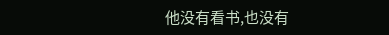他没有看书,也没有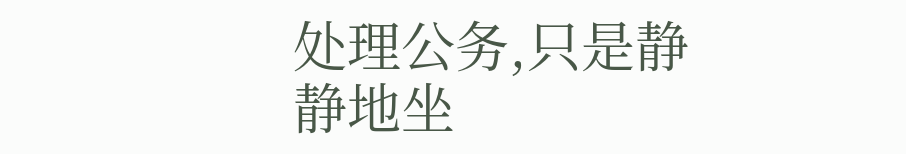处理公务,只是静静地坐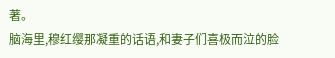著。
脑海里,穆红缨那凝重的话语,和妻子们喜极而泣的脸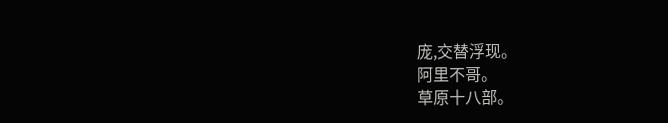庞,交替浮现。
阿里不哥。
草原十八部。